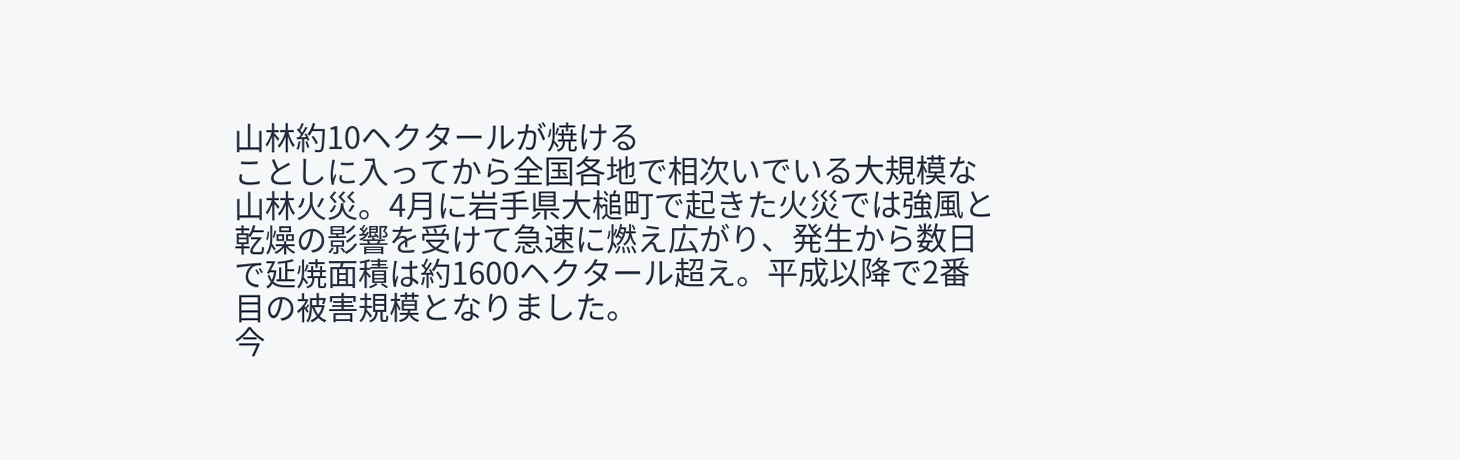山林約10ヘクタールが焼ける
ことしに入ってから全国各地で相次いでいる大規模な山林火災。4月に岩手県大槌町で起きた火災では強風と乾燥の影響を受けて急速に燃え広がり、発生から数日で延焼面積は約1600ヘクタール超え。平成以降で2番目の被害規模となりました。
今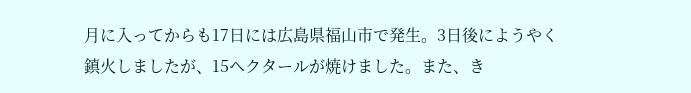月に入ってからも17日には広島県福山市で発生。3日後にようやく鎮火しましたが、15ヘクタールが焼けました。また、き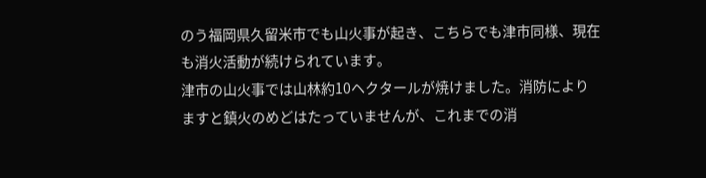のう福岡県久留米市でも山火事が起き、こちらでも津市同様、現在も消火活動が続けられています。
津市の山火事では山林約10ヘクタールが焼けました。消防によりますと鎮火のめどはたっていませんが、これまでの消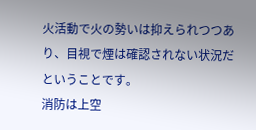火活動で火の勢いは抑えられつつあり、目視で煙は確認されない状況だということです。
消防は上空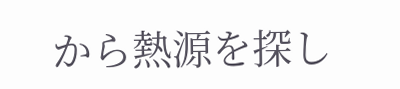から熱源を探し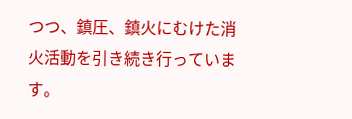つつ、鎮圧、鎮火にむけた消火活動を引き続き行っています。